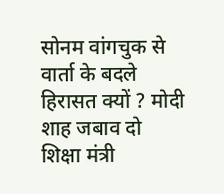सोनम वांगचुक से वार्ता के बदले हिरासत क्यों ? मोदी शाह जबाव दो
शिक्षा मंत्री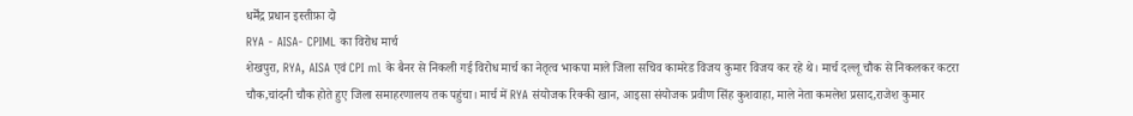धर्मेंद्र प्रधान इस्तीफ़ा दो
RYA - AISA- CPIML का विरोध मार्च
शेखपुरा, RYA, AISA एवं CPI ml के बैनर से निकली गई विरोध मार्च का नेतृत्व भाकपा माले जिला सचिव कामरेड विजय कुमार विजय कर रहे थे। मार्च दल्लू चौक से निकलकर कटरा चौक,चांदनी चौक होते हुए जिला समाहरणालय तक पहुंचा। मार्च में RYA संयोजक रिक्की खान, आइसा संयोजक प्रवीण सिंह कुशवाहा, माले नेता कमलेश प्रसाद,राजेश कुमार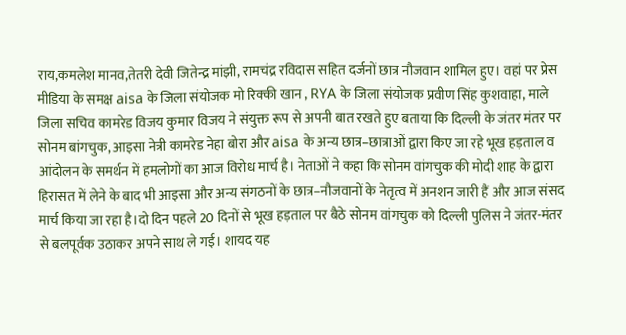राय,कमलेश मानव,तेतरी देवी जितेन्द्र मांझी, रामचंद्र रविदास सहित दर्जनों छात्र नौजवान शामिल हुए। वहां पर प्रेस मीडिया के समक्ष aisa के जिला संयोजक मो रिक्की खान , RYA के जिला संयोजक प्रवीण सिंह कुशवाहा, माले जिला सचिव कामरेड विजय कुमार विजय ने संयुक्त रूप से अपनी बात रखते हुए बताया कि दिल्ली के जंतर मंतर पर सोनम बांगचुक, आइसा नेत्री कामरेड नेहा बोरा और aisa के अन्य छात्र–छात्राओं द्वारा किए जा रहे भूख हड़ताल व आंदोलन के समर्थन में हमलोगों का आज विरोध मार्च है। नेताओं ने कहा कि सोनम वांगचुक की मोदी शाह के द्वारा हिरासत में लेने के बाद भी आइसा और अन्य संगठनों के छात्र–नौजवानों के नेतृत्व में अनशन जारी हैं और आज संसद मार्च किया जा रहा है।दो दिन पहले 20 दिनों से भूख हड़ताल पर बैठे सोनम वांगचुक को दिल्ली पुलिस ने जंतर-मंतर से बलपूर्वक उठाकर अपने साथ ले गई। शायद यह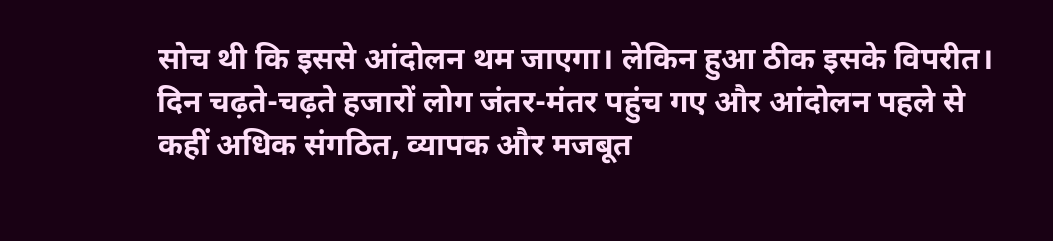सोच थी कि इससे आंदोलन थम जाएगा। लेकिन हुआ ठीक इसके विपरीत। दिन चढ़ते-चढ़ते हजारों लोग जंतर-मंतर पहुंच गए और आंदोलन पहले से कहीं अधिक संगठित, व्यापक और मजबूत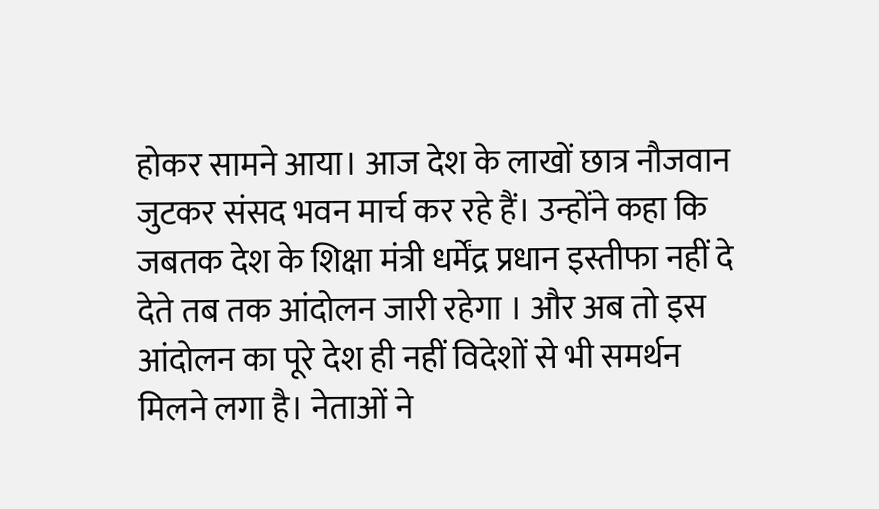होकर सामने आया। आज देश के लाखों छात्र नौजवान जुटकर संसद भवन मार्च कर रहे हैं। उन्होंने कहा कि जबतक देश के शिक्षा मंत्री धर्मेंद्र प्रधान इस्तीफा नहीं दे देते तब तक आंदोलन जारी रहेगा । और अब तो इस आंदोलन का पूरे देश ही नहीं विदेशों से भी समर्थन मिलने लगा है। नेताओं ने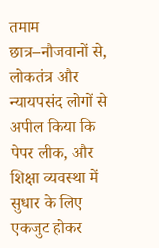तमाम छात्र–नौजवानों से, लोकतंत्र और न्यायपसंद लोगों से अपील किया कि पेपर लीक, और शिक्षा व्यवस्था में सुधार के लिए एकजुट होकर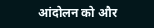आंदोलन को और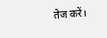तेज करें।